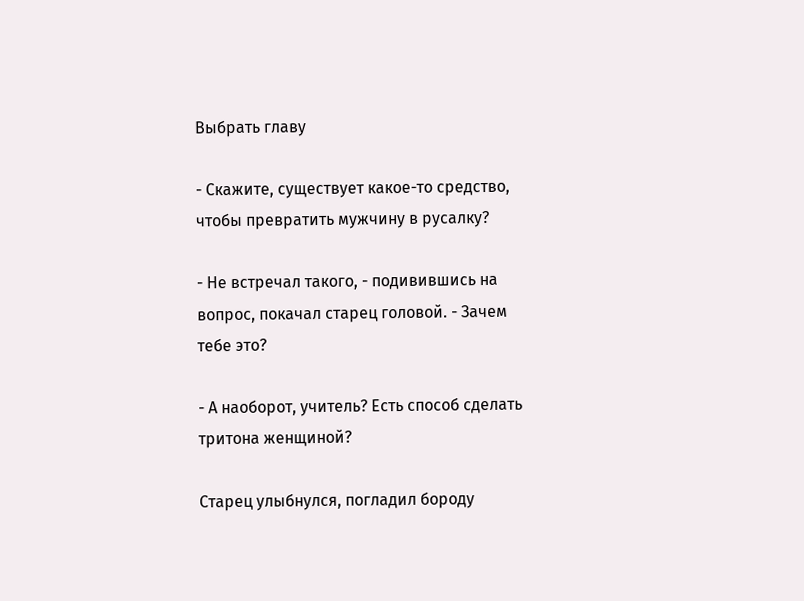Выбрать главу

- Скажите, существует какое-то средство, чтобы превратить мужчину в русалку?

- Не встречал такого, - подивившись на вопрос, покачал старец головой. - Зачем тебе это?

- А наоборот, учитель? Есть способ сделать тритона женщиной?

Старец улыбнулся, погладил бороду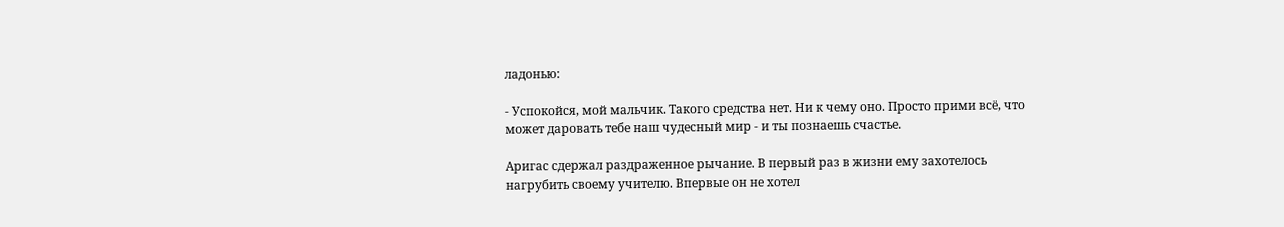ладонью:

- Успокойся, мой мальчик. Такого средства нет. Ни к чему оно. Просто прими всё, что может даровать тебе наш чудесный мир - и ты познаешь счастье.

Аригас сдержал раздраженное рычание. В первый раз в жизни ему захотелось нагрубить своему учителю. Впервые он не хотел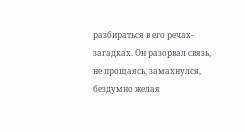разбираться в его речах-загадках. Он разорвал связь, не прощаясь, замахнулся, бездумно желая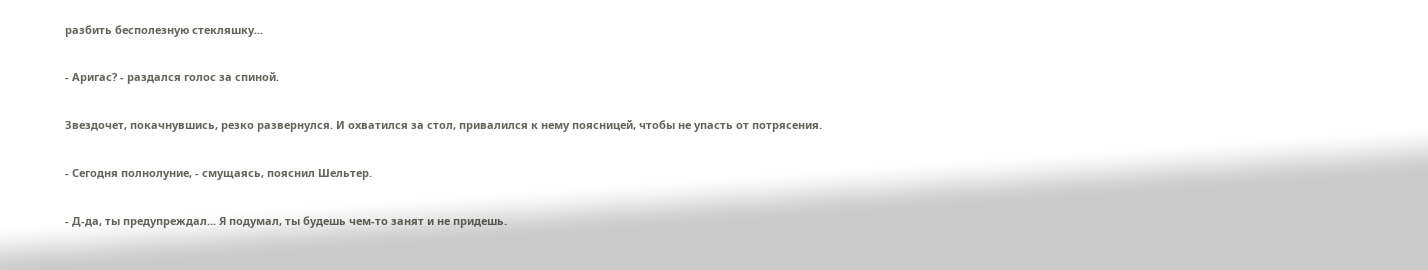разбить бесполезную стекляшку...

- Аригас? - раздался голос за спиной.

Звездочет, покачнувшись, резко развернулся. И охватился за стол, привалился к нему поясницей, чтобы не упасть от потрясения.

- Сегодня полнолуние, - смущаясь, пояснил Шельтер.

- Д-да, ты предупреждал... Я подумал, ты будешь чем-то занят и не придешь.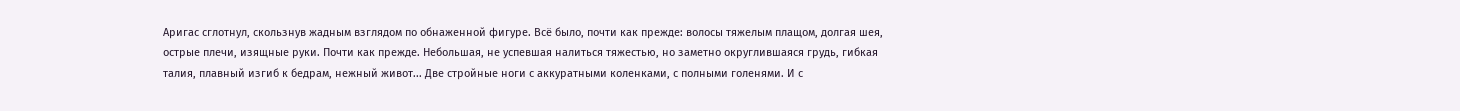Аригас сглотнул, скользнув жадным взглядом по обнаженной фигуре. Всё было, почти как прежде: волосы тяжелым плащом, долгая шея, острые плечи, изящные руки. Почти как прежде. Небольшая, не успевшая налиться тяжестью, но заметно округлившаяся грудь, гибкая талия, плавный изгиб к бедрам, нежный живот... Две стройные ноги с аккуратными коленками, с полными голенями. И с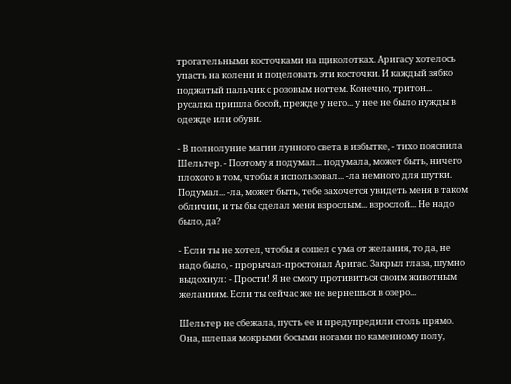трогательными косточками на щиколотках. Аригасу хотелось упасть на колени и поцеловать эти косточки. И каждый зябко поджатый пальчик с розовым ногтем. Конечно, тритон... русалка пришла босой, прежде у него... у нее не было нужды в одежде или обуви.

- В полнолуние магии лунного света в избытке, - тихо пояснила Шельтер. - Поэтому я подумал... подумала, может быть, ничего плохого в том, чтобы я использовал... -ла немного для шутки. Подумал... -ла, может быть, тебе захочется увидеть меня в таком обличии, и ты бы сделал меня взрослым... взрослой... Не надо было, да?

- Если ты не хотел, чтобы я сошел с ума от желания, то да, не надо было, - прорычал-простонал Аригас. Закрыл глаза, шумно выдохнул: - Прости! Я не смогу противиться своим животным желаниям. Если ты сейчас же не вернешься в озеро...

Шельтер не сбежала, пусть ее и предупредили столь прямо. Она, шлепая мокрыми босыми ногами по каменному полу,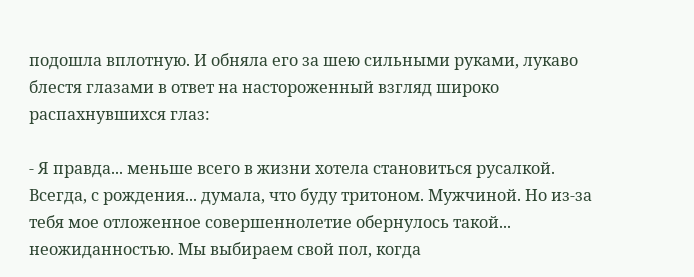подошла вплотную. И обняла его за шею сильными руками, лукаво блестя глазами в ответ на настороженный взгляд широко распахнувшихся глаз:

- Я правда... меньше всего в жизни хотела становиться русалкой. Всегда, с рождения... думала, что буду тритоном. Мужчиной. Но из-за тебя мое отложенное совершеннолетие обернулось такой... неожиданностью. Мы выбираем свой пол, когда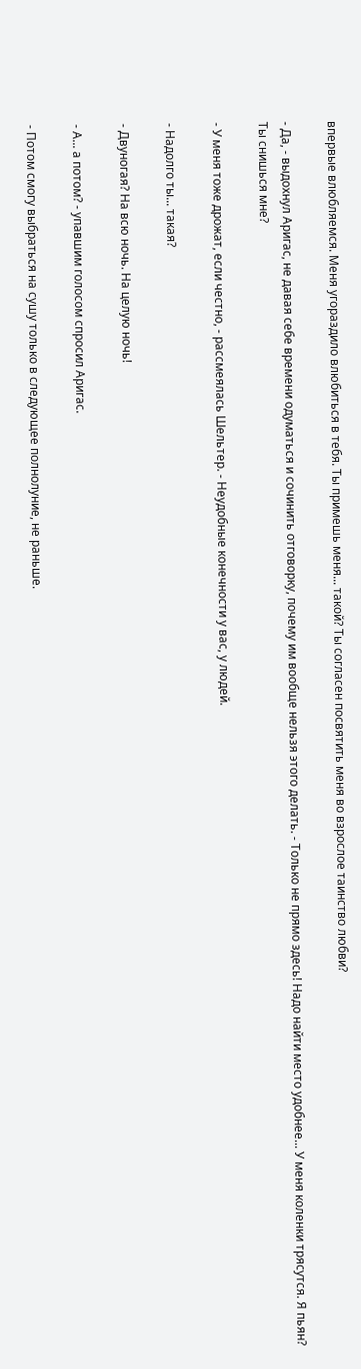впервые влюбляемся. Меня угораздило влюбиться в тебя. Ты примешь меня... такой? Ты согласен посвятить меня во взрослое таинство любви?

- Да, - выдохнул Аригас, не давая себе времени одуматься и сочинить отговорку, почему им вообще нельзя этого делать. - Только не прямо здесь! Надо найти место удобнее... У меня коленки трясутся. Я пьян? Ты снишься мне?

- У меня тоже дрожат, если честно, - рассмеялась Шельтер. - Неудобные конечности у вас, у людей.

- Надолго ты... такая?

- Двуногая? На всю ночь. На целую ночь!

- А... а потом? - упавшим голосом спросил Аригас.

- Потом смогу выбраться на сушу только в следующее полнолуние, не раньше.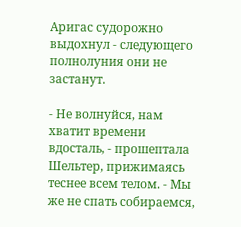Аригас судорожно выдохнул - следующего полнолуния они не застанут.

- Не волнуйся, нам хватит времени вдосталь, - прошептала Шельтер, прижимаясь теснее всем телом. - Мы же не спать собираемся,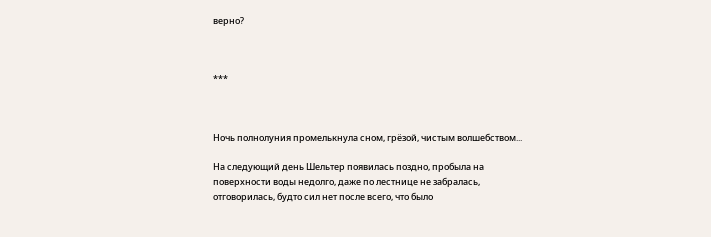верно?



***



Ночь полнолуния промелькнула сном, грёзой, чистым волшебством...

На следующий день Шельтер появилась поздно, пробыла на поверхности воды недолго, даже по лестнице не забралась, отговорилась, будто сил нет после всего, что было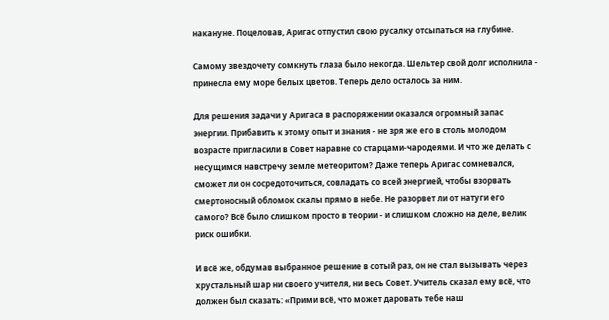накануне. Поцеловав, Аригас отпустил свою русалку отсыпаться на глубине.

Самому звездочету сомкнуть глаза было некогда. Шельтер свой долг исполнила - принесла ему море белых цветов. Теперь дело осталось за ним.

Для решения задачи у Аригаса в распоряжении оказался огромный запас энергии. Прибавить к этому опыт и знания - не зря же его в столь молодом возрасте пригласили в Совет наравне со старцами-чародеями. И что же делать с несущимся навстречу земле метеоритом? Даже теперь Аригас сомневался, сможет ли он сосредоточиться, совладать со всей энергией, чтобы взорвать смертоносный обломок скалы прямо в небе. Не разорвет ли от натуги его самого? Всё было слишком просто в теории - и слишком сложно на деле, велик риск ошибки.

И всё же, обдумав выбранное решение в сотый раз, он не стал вызывать через хрустальный шар ни своего учителя, ни весь Совет. Учитель сказал ему всё, что должен был сказать: «Прими всё, что может даровать тебе наш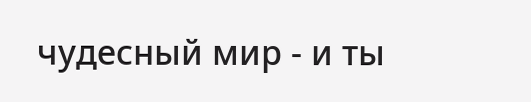чудесный мир - и ты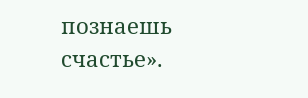познаешь счастье».